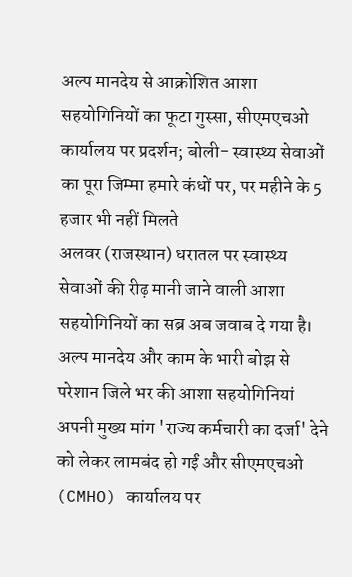अल्प मानदेय से आक्रोशित आशा सहयोगिनियों का फूटा गुस्सा, सीएमएचओ कार्यालय पर प्रदर्शन; बोली- स्वास्थ्य सेवाओं का पूरा जिम्मा हमारे कंधों पर, पर महीने के 5 हजार भी नहीं मिलते
अलवर (राजस्थान) धरातल पर स्वास्थ्य सेवाओं की रीढ़ मानी जाने वाली आशा सहयोगिनियों का सब्र अब जवाब दे गया है। अल्प मानदेय और काम के भारी बोझ से परेशान जिले भर की आशा सहयोगिनियां अपनी मुख्य मांग 'राज्य कर्मचारी का दर्जा' देने को लेकर लामबंद हो गईं और सीएमएचओ (CMHO) कार्यालय पर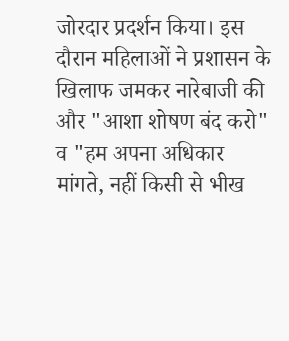जोरदार प्रदर्शन किया। इस दौरान महिलाओं ने प्रशासन के खिलाफ जमकर नारेबाजी की और "आशा शोषण बंद करो" व "हम अपना अधिकार मांगते, नहीं किसी से भीख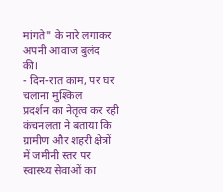मांगते" के नारे लगाकर अपनी आवाज बुलंद की।
- दिन-रात काम, पर घर चलाना मुश्किल
प्रदर्शन का नेतृत्व कर रही कंचनलता ने बताया कि ग्रामीण और शहरी क्षेत्रों में जमीनी स्तर पर स्वास्थ्य सेवाओं का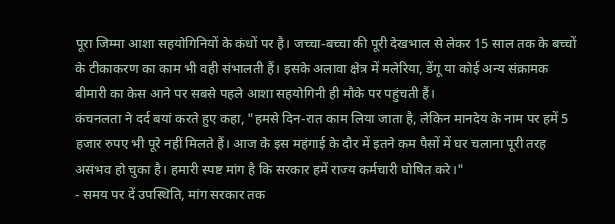पूरा जिम्मा आशा सहयोगिनियों के कंधों पर है। जच्चा-बच्चा की पूरी देखभाल से लेकर 15 साल तक के बच्चों के टीकाकरण का काम भी वही संभालती हैं। इसके अलावा क्षेत्र में मलेरिया, डेंगू या कोई अन्य संक्रामक बीमारी का केस आने पर सबसे पहले आशा सहयोगिनी ही मौके पर पहुंचती हैं।
कंचनलता ने दर्द बयां करते हुए कहा, "हमसे दिन-रात काम लिया जाता है, लेकिन मानदेय के नाम पर हमें 5 हजार रुपए भी पूरे नहीं मिलते हैं। आज के इस महंगाई के दौर में इतने कम पैसों में घर चलाना पूरी तरह असंभव हो चुका है। हमारी स्पष्ट मांग है कि सरकार हमें राज्य कर्मचारी घोषित करे।"
- समय पर दें उपस्थिति, मांग सरकार तक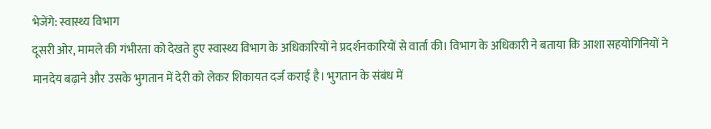भेजेंगे: स्वास्थ्य विभाग
दूसरी ओर, मामले की गंभीरता को देखते हुए स्वास्थ्य विभाग के अधिकारियों ने प्रदर्शनकारियों से वार्ता की। विभाग के अधिकारी ने बताया कि आशा सहयोगिनियों ने मानदेय बढ़ाने और उसके भुगतान में देरी को लेकर शिकायत दर्ज कराई है। भुगतान के संबंध में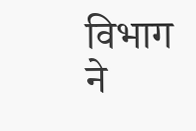विभाग ने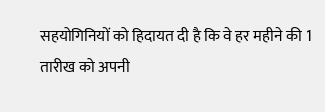सहयोगिनियों को हिदायत दी है कि वे हर महीने की 1 तारीख को अपनी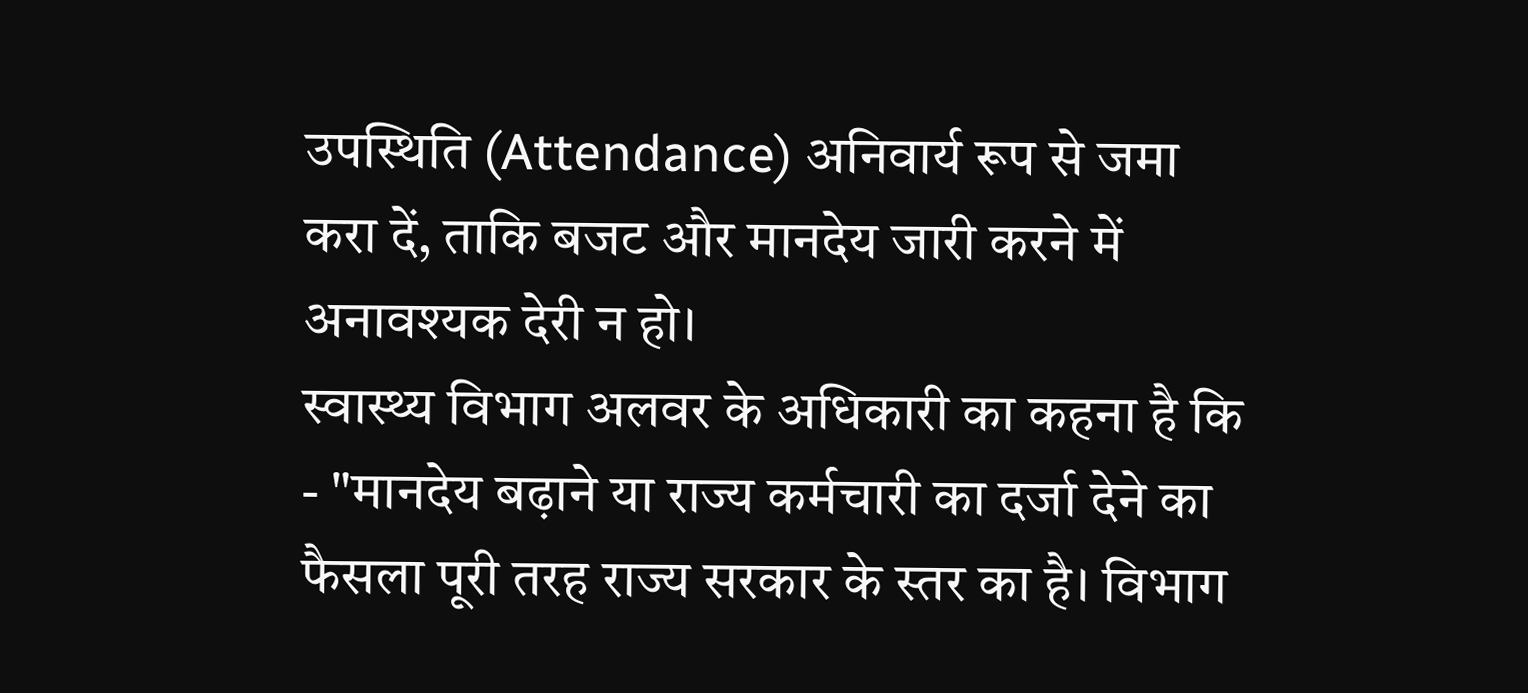उपस्थिति (Attendance) अनिवार्य रूप से जमा करा दें, ताकि बजट और मानदेय जारी करने में अनावश्यक देरी न हो।
स्वास्थ्य विभाग अलवर के अधिकारी का कहना है कि - "मानदेय बढ़ाने या राज्य कर्मचारी का दर्जा देने का फैसला पूरी तरह राज्य सरकार के स्तर का है। विभाग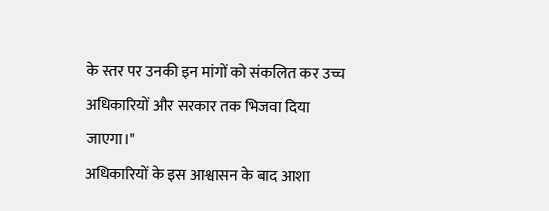के स्तर पर उनकी इन मांगों को संकलित कर उच्च अधिकारियों और सरकार तक भिजवा दिया जाएगा।"
अधिकारियों के इस आश्वासन के बाद आशा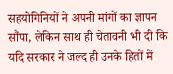सहयोगिनियों ने अपनी मांगों का ज्ञापन सौंपा, लेकिन साथ ही चेतावनी भी दी कि यदि सरकार ने जल्द ही उनके हितों में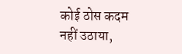कोई ठोस कदम नहीं उठाया,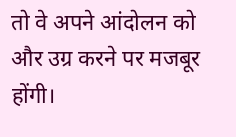तो वे अपने आंदोलन को और उग्र करने पर मजबूर होंगी।